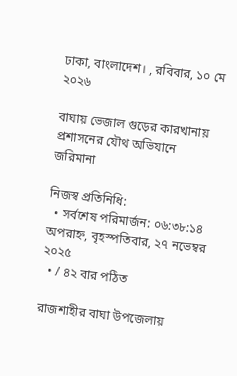ঢাকা, বাংলাদেশ। , রবিবার, ১০ মে ২০২৬

বাঘায় ভেজাল গুড়ের কারখানায় প্রশাসনের যৌথ অভিযানে জরিমানা

নিজস্ব প্রতিনিধি:
  • সর্বশেষ পরিমার্জন: ০৬:৩৮:১৪ অপরাহ্ন, বৃহস্পতিবার, ২৭ নভেম্বর ২০২৫
  • / ৪২ বার পঠিত

রাজশাহীর বাঘা উপজেলায়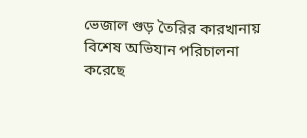ভেজাল গুড় তৈরির কারখানায় বিশেষ অভিযান পরিচালনা করেছে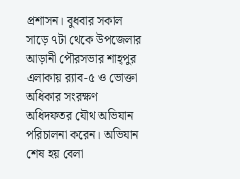প্রশাসন। বুধবার সকাল সাড়ে ৭টা থেকে উপজেলার আড়ানী পৌরসভার শাহ্পুর এলাকায় র‍্যাব-৫ ও ভোক্তা অধিকার সংরক্ষণ অধিদফতর যৌথ অভিযান পরিচালনা করেন। অভিযান শেষ হয় বেলা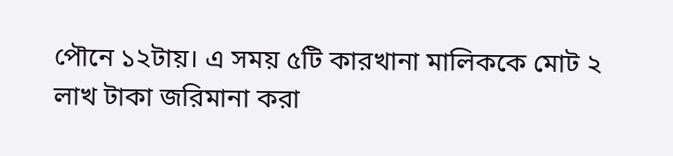পৌনে ১২টায়। এ সময় ৫টি কারখানা মালিককে মোট ২ লাখ টাকা জরিমানা করা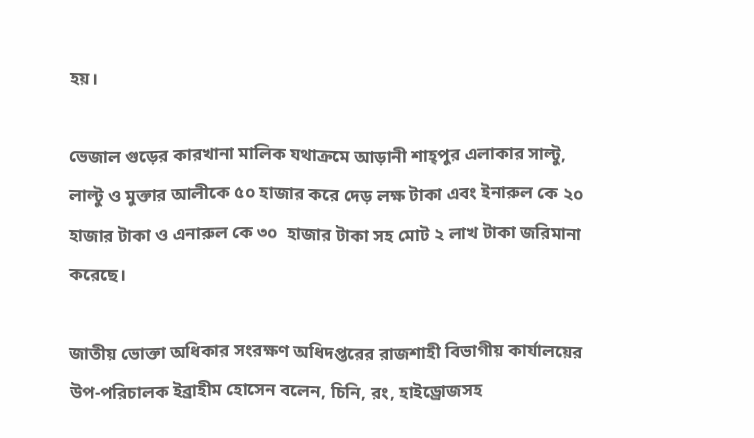হয়।

ভেজাল গুড়ের কারখানা মালিক যথাক্রমে আড়ানী শাহ্পুর এলাকার সাল্টু, লাল্টু ও মুক্তার আলীকে ৫০ হাজার করে দেড় লক্ষ টাকা এবং ইনারুল কে ২০ হাজার টাকা ও এনারুল কে ৩০  হাজার টাকা সহ মোট ২ লাখ টাকা জরিমানা করেছে।

জাতীয় ভোক্তা অধিকার সংরক্ষণ অধিদপ্তরের রাজশাহী বিভাগীয় কার্যালয়ের উপ-পরিচালক ইব্রাহীম হোসেন বলেন, চিনি, রং, হাইড্রোজসহ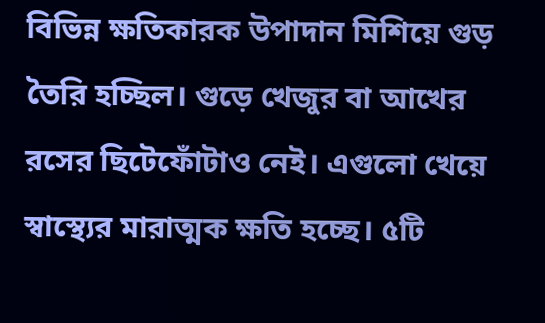বিভিন্ন ক্ষতিকারক উপাদান মিশিয়ে গুড় তৈরি হচ্ছিল। গুড়ে খেজুর বা আখের রসের ছিটেফোঁটাও নেই। এগুলো খেয়ে স্বাস্থ্যের মারাত্মক ক্ষতি হচ্ছে। ৫টি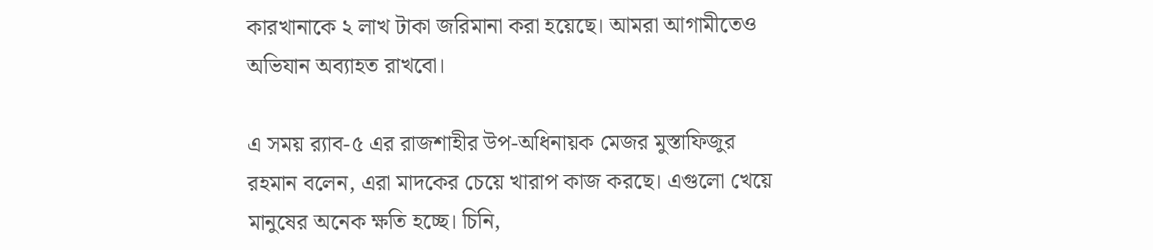কারখানাকে ২ লাখ টাকা জরিমানা করা হয়েছে। আমরা আগামীতেও অভিযান অব্যাহত রাখবো।

এ সময় র‍্যাব-৫ এর রাজশাহীর উপ-অধিনায়ক মেজর মুস্তাফিজুর রহমান বলেন, এরা মাদকের চেয়ে খারাপ কাজ করছে। এগুলো খেয়ে মানুষের অনেক ক্ষতি হচ্ছে। চিনি,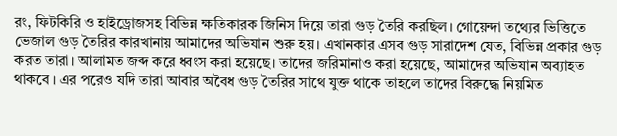রং, ফিটকিরি ও হাইড্রোজসহ বিভিন্ন ক্ষতিকারক জিনিস দিয়ে তারা গুড় তৈরি করছিল। গোয়েন্দা তথ্যের ভিত্তিতে ভেজাল গুড় তৈরির কারখানায় আমাদের অভিযান শুরু হয়। এখানকার এসব গুড় সারাদেশ যেত, বিভিন্ন প্রকার গুড় করত তারা। আলামত জব্দ করে ধ্বংস করা হয়েছে। তাদের জরিমানাও করা হয়েছে, আমাদের অভিযান অব্যাহত থাকবে । এর পরেও যদি তারা আবার অবৈধ গুড় তৈরির সাথে যুক্ত থাকে তাহলে তাদের বিরুদ্ধে নিয়মিত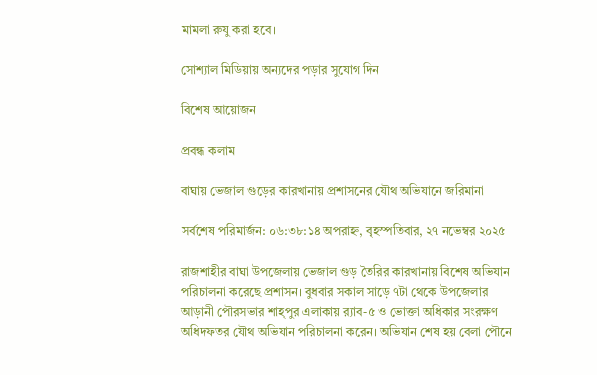মামলা রুযু করা হবে।

সোশ্যাল মিডিয়ায় অন্যদের পড়ার সুযোগ দিন

বিশেষ আয়োজন

প্রবন্ধ কলাম

বাঘায় ভেজাল গুড়ের কারখানায় প্রশাসনের যৌথ অভিযানে জরিমানা

সর্বশেষ পরিমার্জন: ০৬:৩৮:১৪ অপরাহ্ন, বৃহস্পতিবার, ২৭ নভেম্বর ২০২৫

রাজশাহীর বাঘা উপজেলায় ভেজাল গুড় তৈরির কারখানায় বিশেষ অভিযান পরিচালনা করেছে প্রশাসন। বুধবার সকাল সাড়ে ৭টা থেকে উপজেলার আড়ানী পৌরসভার শাহ্পুর এলাকায় র‍্যাব-৫ ও ভোক্তা অধিকার সংরক্ষণ অধিদফতর যৌথ অভিযান পরিচালনা করেন। অভিযান শেষ হয় বেলা পৌনে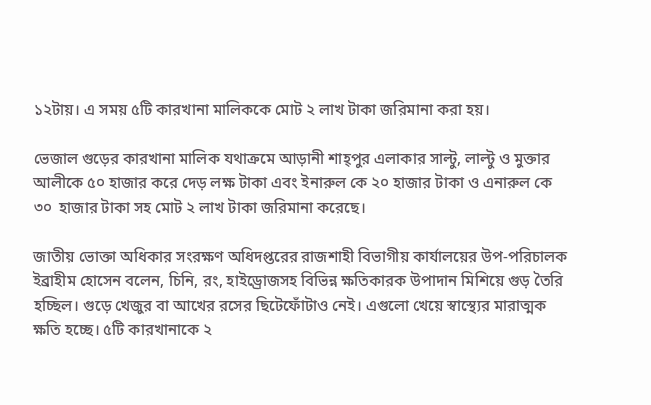১২টায়। এ সময় ৫টি কারখানা মালিককে মোট ২ লাখ টাকা জরিমানা করা হয়।

ভেজাল গুড়ের কারখানা মালিক যথাক্রমে আড়ানী শাহ্পুর এলাকার সাল্টু, লাল্টু ও মুক্তার আলীকে ৫০ হাজার করে দেড় লক্ষ টাকা এবং ইনারুল কে ২০ হাজার টাকা ও এনারুল কে ৩০  হাজার টাকা সহ মোট ২ লাখ টাকা জরিমানা করেছে।

জাতীয় ভোক্তা অধিকার সংরক্ষণ অধিদপ্তরের রাজশাহী বিভাগীয় কার্যালয়ের উপ-পরিচালক ইব্রাহীম হোসেন বলেন, চিনি, রং, হাইড্রোজসহ বিভিন্ন ক্ষতিকারক উপাদান মিশিয়ে গুড় তৈরি হচ্ছিল। গুড়ে খেজুর বা আখের রসের ছিটেফোঁটাও নেই। এগুলো খেয়ে স্বাস্থ্যের মারাত্মক ক্ষতি হচ্ছে। ৫টি কারখানাকে ২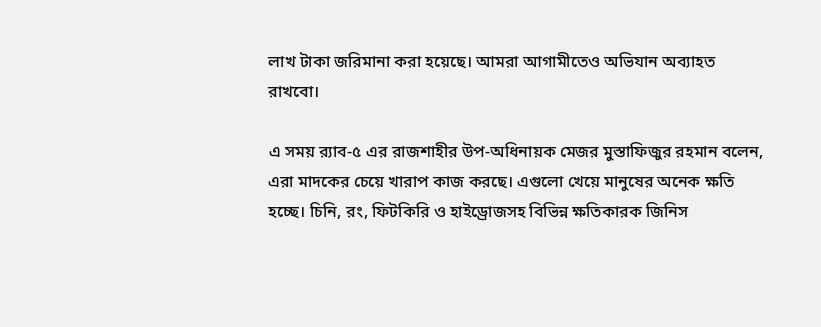লাখ টাকা জরিমানা করা হয়েছে। আমরা আগামীতেও অভিযান অব্যাহত রাখবো।

এ সময় র‍্যাব-৫ এর রাজশাহীর উপ-অধিনায়ক মেজর মুস্তাফিজুর রহমান বলেন, এরা মাদকের চেয়ে খারাপ কাজ করছে। এগুলো খেয়ে মানুষের অনেক ক্ষতি হচ্ছে। চিনি, রং, ফিটকিরি ও হাইড্রোজসহ বিভিন্ন ক্ষতিকারক জিনিস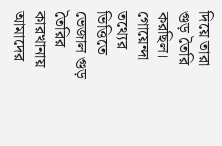দিয়ে তারা গুড় তৈরি করছিল। গোয়েন্দা তথ্যের ভিত্তিতে ভেজাল গুড় তৈরির কারখানায় আমাদের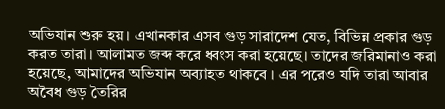অভিযান শুরু হয়। এখানকার এসব গুড় সারাদেশ যেত, বিভিন্ন প্রকার গুড় করত তারা। আলামত জব্দ করে ধ্বংস করা হয়েছে। তাদের জরিমানাও করা হয়েছে, আমাদের অভিযান অব্যাহত থাকবে । এর পরেও যদি তারা আবার অবৈধ গুড় তৈরির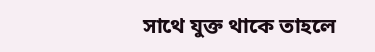সাথে যুক্ত থাকে তাহলে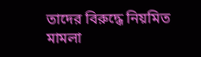তাদের বিরুদ্ধে নিয়মিত মামলা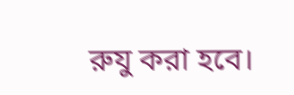রুযু করা হবে।